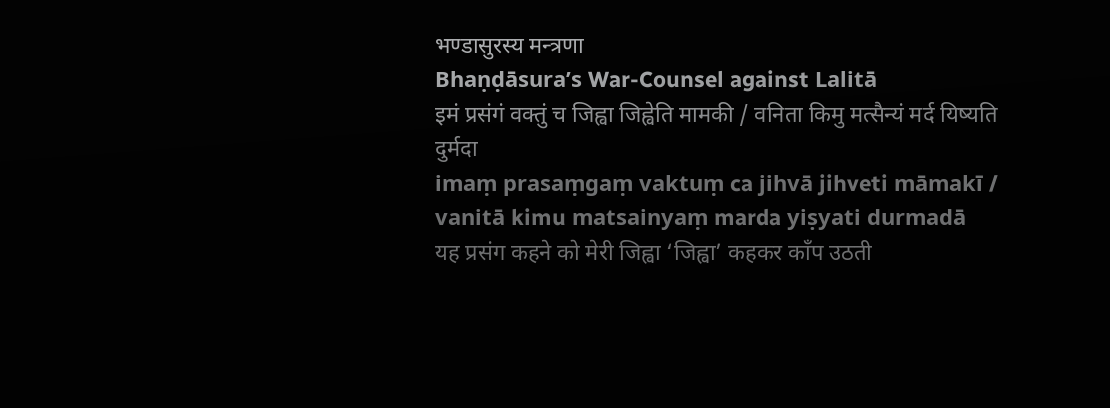भण्डासुरस्य मन्त्रणा
Bhaṇḍāsura’s War-Counsel against Lalitā
इमं प्रसंगं वक्तुं च जिह्वा जिह्वेति मामकी / वनिता किमु मत्सैन्यं मर्द यिष्यति दुर्मदा
imaṃ prasaṃgaṃ vaktuṃ ca jihvā jihveti māmakī / vanitā kimu matsainyaṃ marda yiṣyati durmadā
यह प्रसंग कहने को मेरी जिह्वा ‘जिह्वा’ कहकर काँप उठती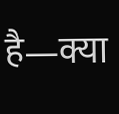है—क्या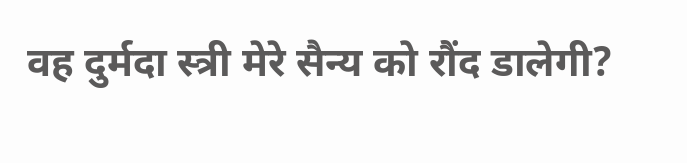वह दुर्मदा स्त्री मेरे सैन्य को रौंद डालेगी?